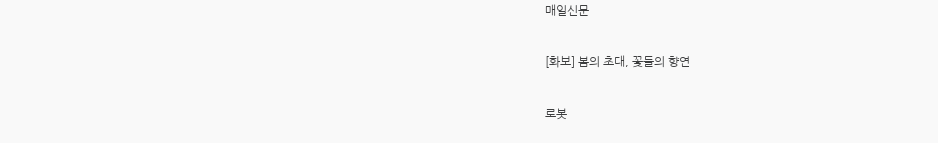매일신문

[화보] 봄의 초대, 꽃들의 향연

로봇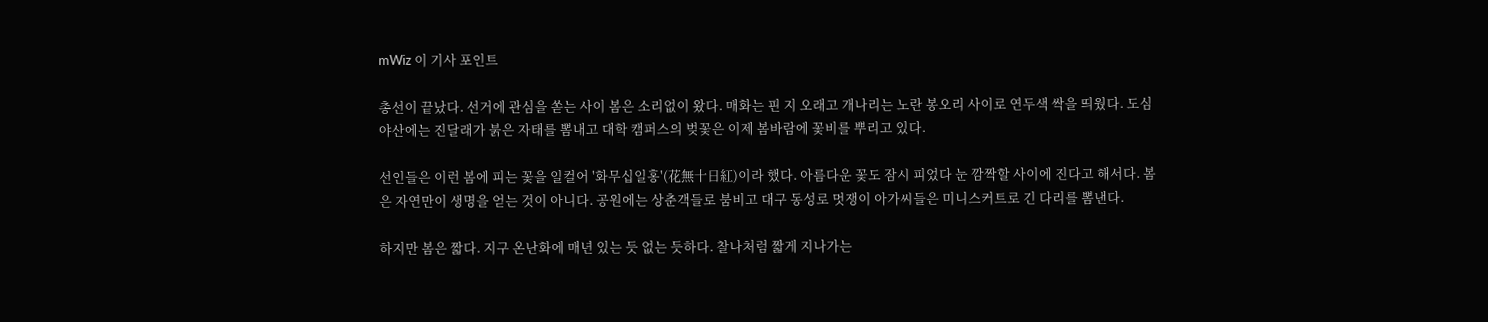mWiz 이 기사 포인트

총선이 끝났다. 선거에 관심을 쏟는 사이 봄은 소리없이 왔다. 매화는 핀 지 오래고 개나리는 노란 봉오리 사이로 연두색 싹을 띄웠다. 도심 야산에는 진달래가 붉은 자태를 뽐내고 대학 캠퍼스의 벚꽃은 이제 봄바람에 꽃비를 뿌리고 있다.

선인들은 이런 봄에 피는 꽃을 일컬어 '화무십일홍'(花無十日紅)이라 했다. 아름다운 꽃도 잠시 피었다 눈 깜짝할 사이에 진다고 해서다. 봄은 자연만이 생명을 얻는 것이 아니다. 공원에는 상춘객들로 붐비고 대구 동성로 멋쟁이 아가씨들은 미니스커트로 긴 다리를 뽐낸다.

하지만 봄은 짧다. 지구 온난화에 매년 있는 듯 없는 듯하다. 찰나처럼 짧게 지나가는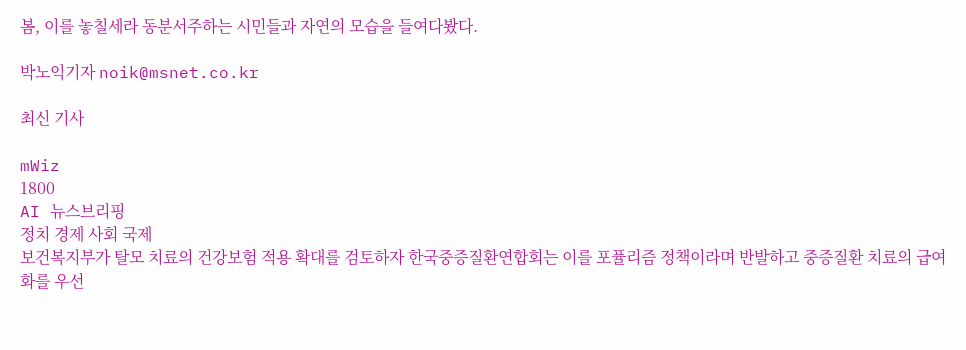봄, 이를 놓칠세라 동분서주하는 시민들과 자연의 모습을 들여다봤다.

박노익기자 noik@msnet.co.kr

최신 기사

mWiz
1800
AI 뉴스브리핑
정치 경제 사회 국제
보건복지부가 탈모 치료의 건강보험 적용 확대를 검토하자 한국중증질환연합회는 이를 포퓰리즘 정책이라며 반발하고 중증질환 치료의 급여화를 우선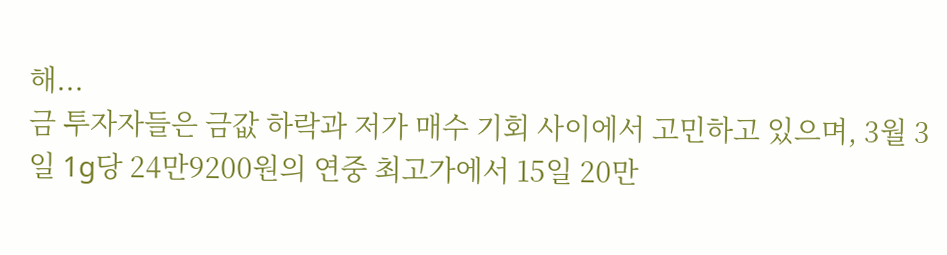해...
금 투자자들은 금값 하락과 저가 매수 기회 사이에서 고민하고 있으며, 3월 3일 1g당 24만9200원의 연중 최고가에서 15일 20만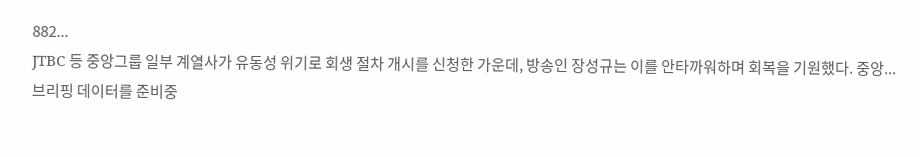882...
JTBC 등 중앙그룹 일부 계열사가 유동성 위기로 회생 절차 개시를 신청한 가운데, 방송인 장성규는 이를 안타까워하며 회복을 기원했다. 중앙...
브리핑 데이터를 준비중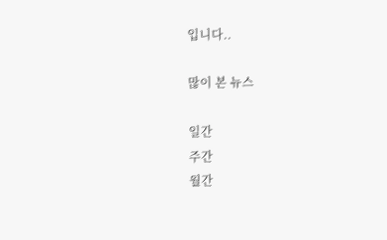입니다..

많이 본 뉴스

일간
주간
월간